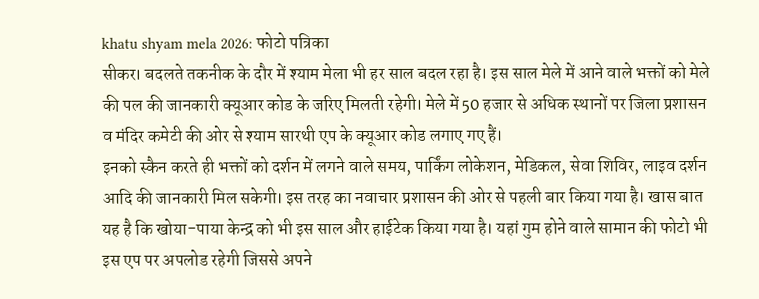khatu shyam mela 2026: फोटो पत्रिका
सीकर। बदलते तकनीक के दौर में श्याम मेला भी हर साल बदल रहा है। इस साल मेले में आने वाले भक्तों को मेले की पल की जानकारी क्यूआर कोड के जरिए मिलती रहेगी। मेले में 50 हजार से अधिक स्थानों पर जिला प्रशासन व मंदिर कमेटी की ओर से श्याम सारथी एप के क्यूआर कोड लगाए गए हैं।
इनको स्कैन करते ही भक्तों को दर्शन में लगने वाले समय, पार्किंग लोकेशन, मेडिकल, सेवा शिविर, लाइव दर्शन आदि की जानकारी मिल सकेगी। इस तरह का नवाचार प्रशासन की ओर से पहली बार किया गया है। खास बात यह है कि खोया-पाया केन्द्र को भी इस साल और हाईटेक किया गया है। यहां गुम होने वाले सामान की फोटो भी इस एप पर अपलोड रहेगी जिससे अपने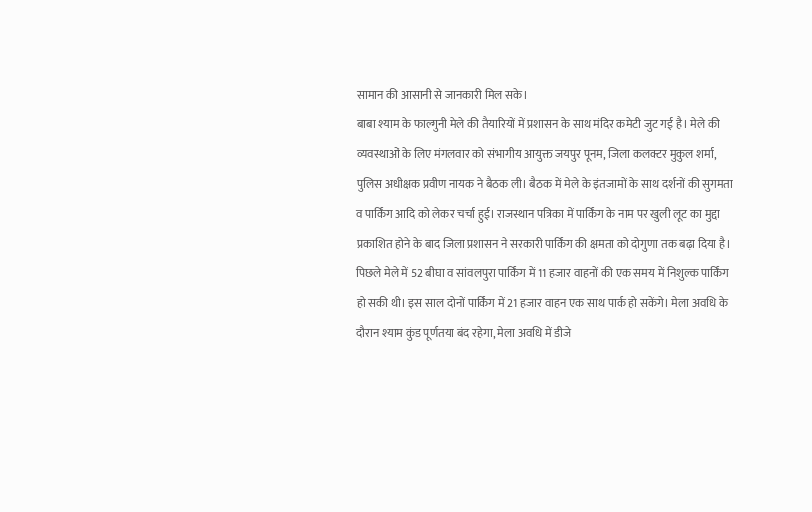सामान की आसानी से जानकारी मिल सके।
बाबा श्याम के फाल्गुनी मेले की तैयारियों में प्रशासन के साथ मंदिर कमेटी जुट गई है। मेले की व्यवस्थाओं के लिए मंगलवार को संभागीय आयुक्त जयपुर पूनम, जिला कलक्टर मुकुल शर्मा, पुलिस अधीक्षक प्रवीण नायक ने बैठक ली। बैठक में मेले के इंतजामों के साथ दर्शनों की सुगमता व पार्किंग आदि को लेकर चर्चा हुई। राजस्थान पत्रिका में पार्किंग के नाम पर खुली लूट का मुद्दा प्रकाशित होने के बाद जिला प्रशासन ने सरकारी पार्किंग की क्षमता को दोगुणा तक बढ़ा दिया है।
पिछले मेले में 52 बीघा व सांवलपुरा पार्किंग में 11 हजार वाहनों की एक समय में निशुल्क पार्किंग हो सकी थी। इस साल दोनों पार्किंग में 21 हजार वाहन एक साथ पार्क हो सकेंगे। मेला अवधि के दौरान श्याम कुंड पूर्णतया बंद रहेगा, मेला अवधि में डीजे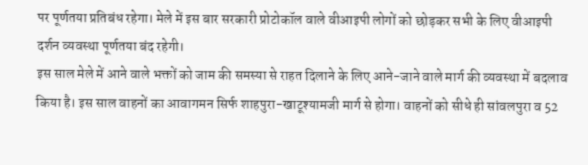पर पूर्णतया प्रतिबंध रहेगा। मेले में इस बार सरकारी प्रोटोकॉल वाले वीआइपी लोगों को छोड़कर सभी के लिए वीआइपी दर्शन व्यवस्था पूर्णतया बंद रहेगी।
इस साल मेले में आने वाले भक्तों को जाम की समस्या से राहत दिलाने के लिए आने-जाने वाले मार्ग की व्यवस्था में बदलाव किया है। इस साल वाहनों का आवागमन सिर्फ शाहपुरा-खाटूश्यामजी मार्ग से होगा। वाहनों को सीधे ही सांवलपुरा व 52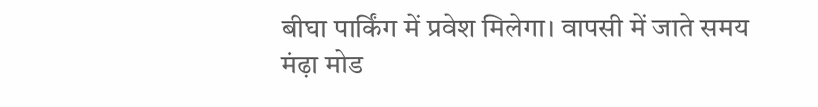बीघा पार्किंग में प्रवेश मिलेगा। वापसी में जाते समय मंढ़ा मोड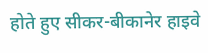होते हुए सीकर-बीकानेर हाइवे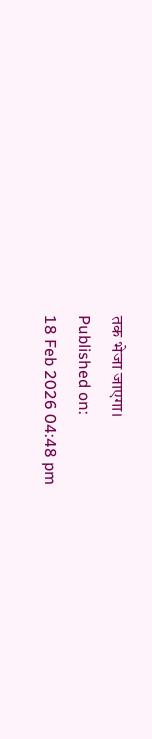तक भेजा जाएगा।
Published on:
18 Feb 2026 04:48 pm